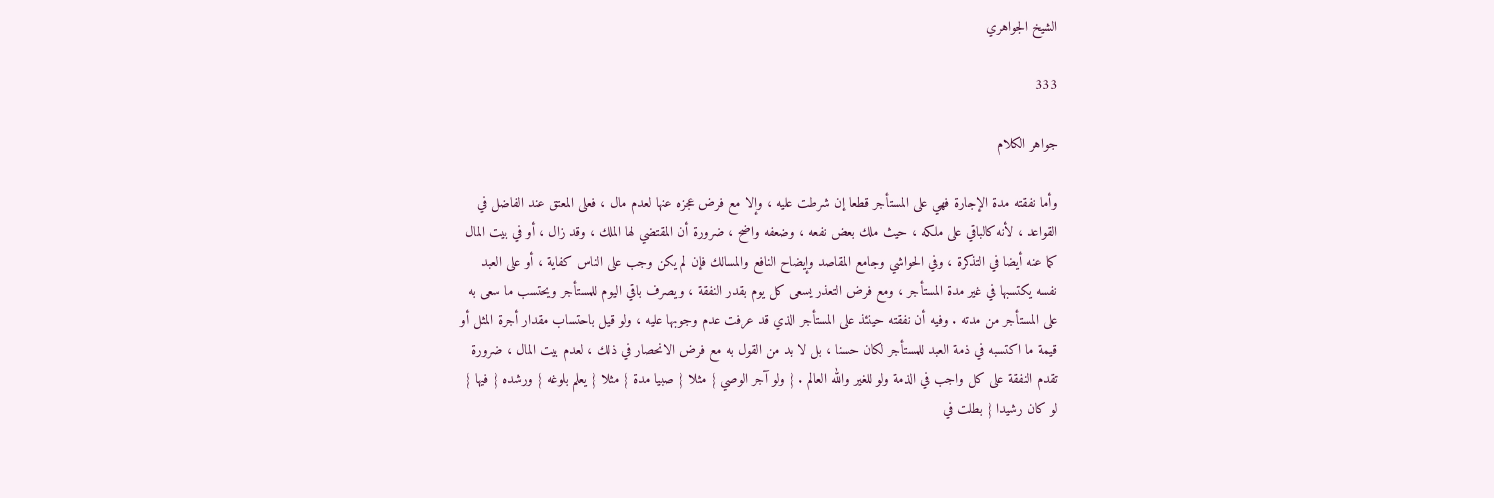الشيخ الجواهري

333

جواهر الكلام

وأما نفقته مدة الإجارة فهي على المستأجر قطعا إن شرطت عليه ، وإلا مع فرض عجزه عنها لعدم مال ، فعلى المعتق عند الفاضل في القواعد ، لأنه كالباقي على ملكه ، حيث ملك بعض نفعه ، وضعفه واضح ، ضرورة أن المقتضي لها الملك ، وقد زال ، أو في بيت المال كما عنه أيضا في التذكرة ، وفي الحواشي وجامع المقاصد وإيضاح النافع والمسالك فإن لم يكن وجب على الناس كفاية ، أو على العبد نفسه يكتسبها في غير مدة المستأجر ، ومع فرض التعذر يسعى كل يوم بقدر النفقة ، ويصرف باقي اليوم للمستأجر ويحتسب ما سعى به على المستأجر من مدته . وفيه أن نفقته حينئذ على المستأجر الذي قد عرفت عدم وجوبها عليه ، ولو قيل باحتساب مقدار أجرة المثل أو قيمة ما اكتسبه في ذمة العبد للمستأجر لكان حسنا ، بل لا بد من القول به مع فرض الانحصار في ذلك ، لعدم بيت المال ، ضرورة تقدم النفقة على كل واجب في الذمة ولو للغير والله العالم . { ولو آجر الوصي } مثلا { صبيا مدة } مثلا { يعلم بلوغه } ورشده { فيها } لو كان رشيدا { بطلت في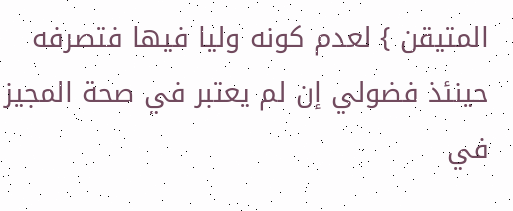المتيقن } لعدم كونه وليا فيها فتصرفه حينئذ فضولي إن لم يعتبر في صحة المجيز في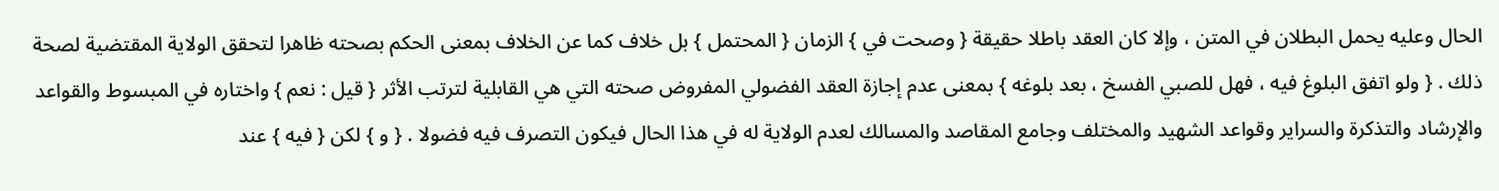الحال وعليه يحمل البطلان في المتن ، وإلا كان العقد باطلا حقيقة { وصحت في } الزمان { المحتمل } بل خلاف كما عن الخلاف بمعنى الحكم بصحته ظاهرا لتحقق الولاية المقتضية لصحة ذلك . { ولو اتفق البلوغ فيه ، فهل للصبي الفسخ ، بعد بلوغه } بمعنى عدم إجازة العقد الفضولي المفروض صحته التي هي القابلية لترتب الأثر { قيل : نعم } واختاره في المبسوط والقواعد والإرشاد والتذكرة والسراير وقواعد الشهيد والمختلف وجامع المقاصد والمسالك لعدم الولاية له في هذا الحال فيكون التصرف فيه فضولا . { و } لكن { فيه } عند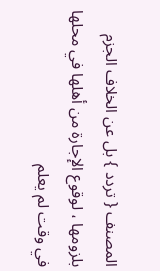المصنف { تردد } بل عن الخلاف الجزم بلزومها ، لوقوع الإجارة من أهلها في محلها في وقت لم يعلم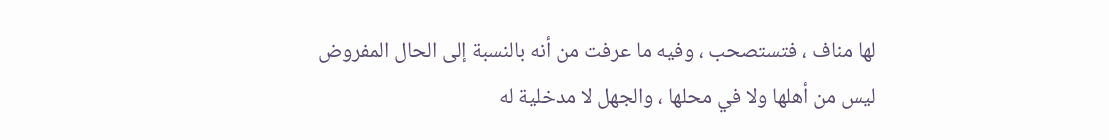لها مناف ، فتستصحب ، وفيه ما عرفت من أنه بالنسبة إلى الحال المفروض ليس من أهلها ولا في محلها ، والجهل لا مدخلية له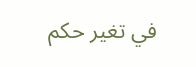في تغير حكم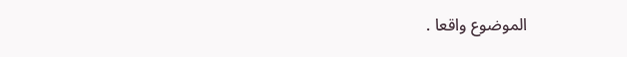الموضوع واقعا .